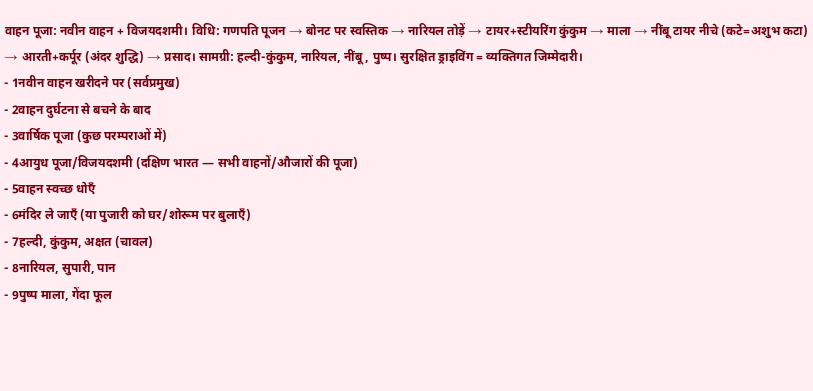वाहन पूजा: नवीन वाहन + विजयदशमी। विधि: गणपति पूजन → बोनट पर स्वस्तिक → नारियल तोड़ें → टायर+स्टीयरिंग कुंकुम → माला → नींबू टायर नीचे (कटे=अशुभ कटा) → आरती+कर्पूर (अंदर शुद्धि) → प्रसाद। सामग्री: हल्दी-कुंकुम, नारियल, नींबू, पुष्प। सुरक्षित ड्राइविंग = व्यक्तिगत जिम्मेदारी।
- 1नवीन वाहन खरीदने पर (सर्वप्रमुख)
- 2वाहन दुर्घटना से बचने के बाद
- 3वार्षिक पूजा (कुछ परम्पराओं में)
- 4आयुध पूजा/विजयदशमी (दक्षिण भारत — सभी वाहनों/औजारों की पूजा)
- 5वाहन स्वच्छ धोएँ
- 6मंदिर ले जाएँ (या पुजारी को घर/शोरूम पर बुलाएँ)
- 7हल्दी, कुंकुम, अक्षत (चावल)
- 8नारियल, सुपारी, पान
- 9पुष्प माला, गेंदा फूल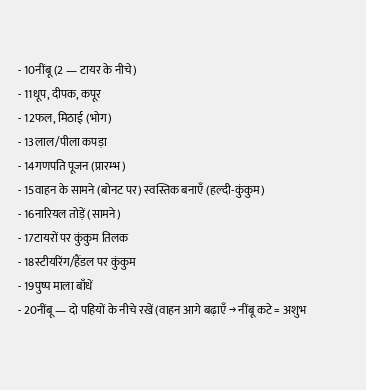- 10नींबू (2 — टायर के नीचे)
- 11धूप, दीपक, कपूर
- 12फल, मिठाई (भोग)
- 13लाल/पीला कपड़ा
- 14गणपति पूजन (प्रारम्भ)
- 15वाहन के सामने (बोनट पर) स्वस्तिक बनाएँ (हल्दी-कुंकुम)
- 16नारियल तोड़ें (सामने)
- 17टायरों पर कुंकुम तिलक
- 18स्टीयरिंग/हैंडल पर कुंकुम
- 19पुष्प माला बाँधें
- 20नींबू — दो पहियों के नीचे रखें (वाहन आगे बढ़ाएँ → नींबू कटे = अशुभ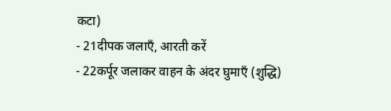कटा)
- 21दीपक जलाएँ, आरती करें
- 22कर्पूर जलाकर वाहन के अंदर घुमाएँ (शुद्धि)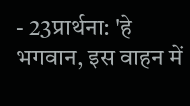- 23प्रार्थना: 'हे भगवान, इस वाहन में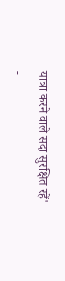यात्रा करने वाले सदा सुरक्षित रहें'
-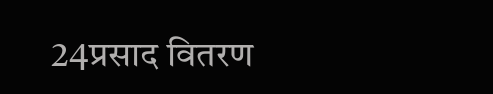24प्रसाद वितरण